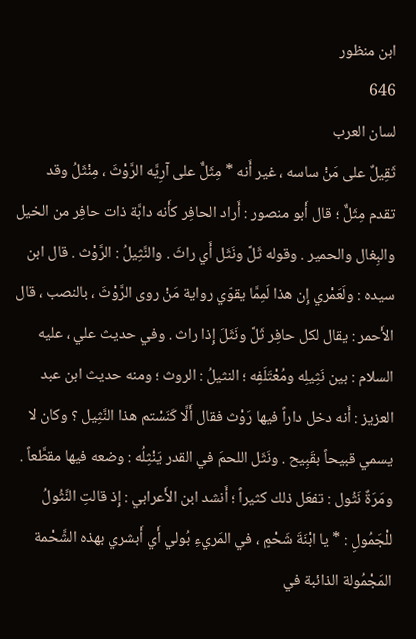ابن منظور
646
لسان العرب
ثَقِيلٌ على مَنْ ساسه ، غير أَنه * مِثَلٌّ على آرِيَّه الرَّوْثَ ، مِنْثَلُ وقد تقدم مِثَلٌّ ؛ قال أَبو منصور : أَراد الحافِر كأَنه دابَّة ذات حافِر من الخيل والبِغال والحمير . وقوله ثَلَّ ونَثَل أَي راثَ . والنَّثِيلُ : الرَّوْث . قال ابن سيده : ولَعَمْري إِن هذا لَمِمَّا يقوّي رواية مَنْ روى الرَّوْثَ ، بالنصب ، قال الأَحمر : يقال لكل حافِر ثَلَّ ونَثَلَ إِذا راث . وفي حديث علي ، عليه السلام : بين نَثِيلِه ومُعْتَلَفِه ؛ النثيلُ : الروث ؛ ومنه حديث ابن عبد العزيز : أَنه دخل داراً فيها رَوْث فقال أَلَّا كَنَسْتم هذا النَّثِيل ؟ وكان لا يسمي قبيحاً بقَبِيح . ونَثَل اللحمَ في القدر يَنْثِلُه : وضعه فيها مقطَّعاً . ومَرَةٌ نَثُول : تفعَل ذلك كثيراً ؛ أَنشد ابن الأَعرابي : إِذ قالتِ النَّثُولُ للْجَمُولِ : * يا ابْنَةَ شَحْمٍ ، في المَريءِ بُولي أَي أَبشري بهذه الشَّحْمة المَجْمُولة الذائبة في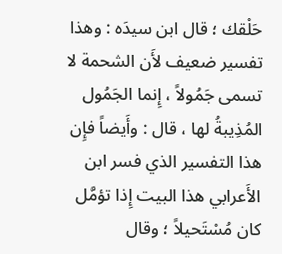حَلْقك ؛ قال ابن سيدَه : وهذا تفسير ضعيف لأَن الشحمة لا تسمى جَمُولاً ، إِنما الجَمُول المُذِيبةُ لها ، قال : وأَيضاً فإِن هذا التفسير الذي فسر ابن الأَعرابي هذا البيت إِذا تؤمَّل كان مُسْتَحيلاً ؛ وقال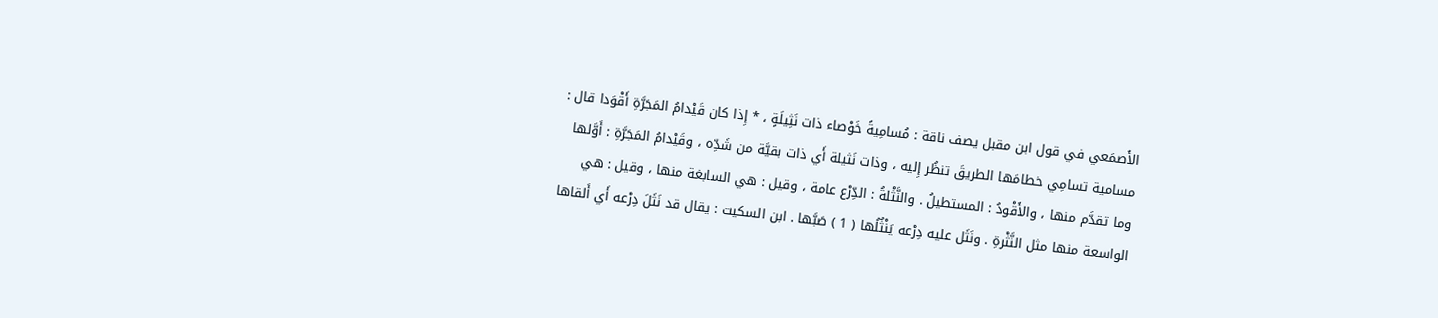الأَصمَعي في قول ابن مقبل يصف ناقة : مُسامِيةً خَوْصاء ذات نَثِيلَةٍ ، * إِذا كان قَيْدامُ المَجَرَّةِ أَقْوَدا قال : مسامية تسامِي خطامَها الطريقَ تنظُر إِليه ، وذات نَثيلة أَي ذات بقيَّة من شَدِّه ، وقَيْدامُ المَجَرَّةِ : أَوَّلها وما تقدَّم منها ، والأَقْودُ : المستطيلُ . والنَّثْلةُ : الدِّرْع عامة ، وقيل : هي السابغة منها ، وقيل : هي الواسعة منها مثل النَّثْرةِ . ونَثَل عليه دِرْعه يَنْثُلُها ( 1 ) صَبَّها . ابن السكيت : يقال قد نَثَلَ دِرْعه أَي أَلقاها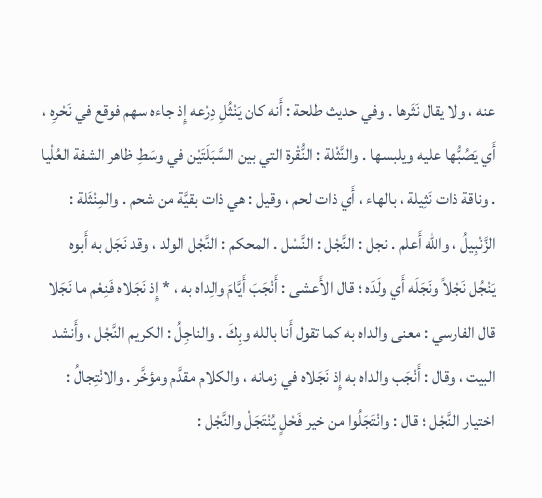عنه ، ولا يقال نَثَرها . وفي حديث طلحة : أَنه كان يَنْثُلِ دِرْعه إِذ جاءه سهم فوقع في نَحْرِه ، أَي يَصُبُّها عليه ويلبسها . والنَّثْلة : النُّقْرة التي بين السَّبَلَتَيْن في وسَطِ ظاهر الشفة العُلْيا . وناقة ذات نَثِيلة ، بالهاء ، أَي ذات لحم ، وقيل : هي ذات بقيَّة من شحم . والمِنْثَلة : الزَّنْبِيلُ ، والله أَعلم . نجل : النَّجْل : النَّسْل . المحكم : النَّجْل الولد ، وقد نَجَل به أَبوه يَنْجُل نَجْلاً ونَجَلَه أَي ولَدَه ؛ قال الأَعشى : أَنْجَبَ أَيَّامَ والِداه به ، * إِذ نَجَلاه فَنِعْم ما نَجَلا قال الفارسي : معنى والداه به كما تقول أَنا بالله وبِكَ . والناجِلُ : الكريم النَّجْل ، وأَنشد البيت ، وقال : أَنْجَب والداه به إِذ نَجَلاه في زمانه ، والكلام مقدَّم ومؤخَّر . والانْتِجالُ : اختيار النَّجْل ؛ قال : وانْتَجَلُوا من خير فَحْلٍ يُنْتَجَلْ والنَّجْل :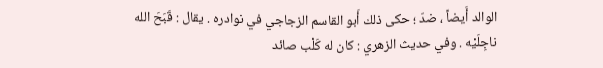الوالد أَيضاً ، ضدّ ؛ حكى ذلك أَبو القاسم الزجاجي في نوادره . يقال : قَبَحَ الله ناجِلَيْه . وفي حديث الزهري : كان له كَلْب صائد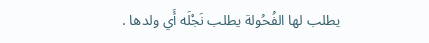يطلب لها الفُحُولة يطلب نَجْلَه أَي ولدها .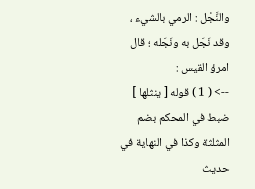والنَّجْل : الرمي بالشيء ، وقد نَجَل به ونَجَله ؛ قال امرؤ القيس :
--> ( 1 ) قوله [ ينثلها ] ضبط في المحكم بضم المثلثة وكذا في النهاية في حديث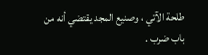طلحة الآتي ، وصنيع المجد يقتضي أنه من باب ضرب .